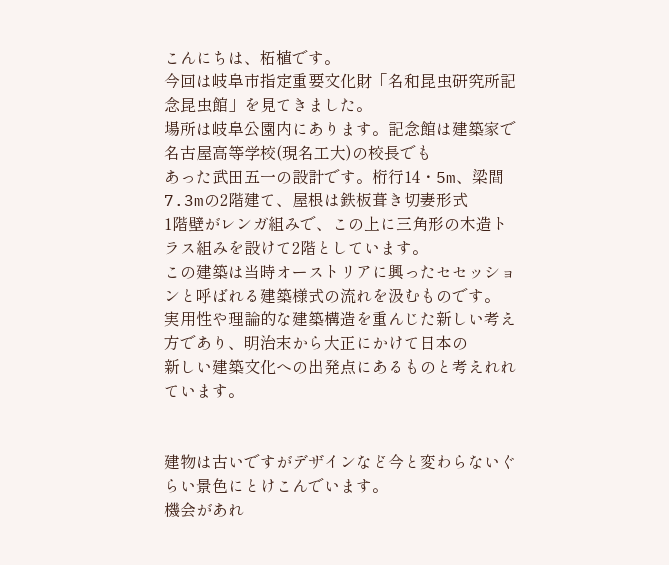こんにちは、柘植です。
今回は岐阜市指定重要文化財「名和昆虫研究所記念昆虫館」を見てきました。
場所は岐阜公園内にあります。記念館は建築家で名古屋高等学校(現名工大)の校長でも
あった武田五一の設計です。桁行14・5m、梁間7.3mの2階建て、屋根は鉄板葺き切妻形式
1階壁がレンガ組みで、この上に三角形の木造トラス組みを設けて2階としています。
この建築は当時オーストリアに興ったセセッションと呼ばれる建築様式の流れを汲むものです。
実用性や理論的な建築構造を重んじた新しい考え方であり、明治末から大正にかけて日本の
新しい建築文化への出発点にあるものと考えれれています。


建物は古いですがデザインなど今と変わらないぐらい景色にとけこんでいます。
機会があれ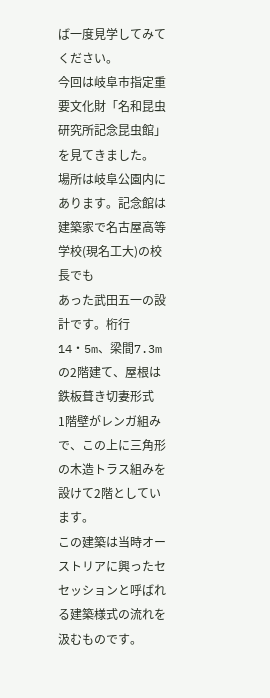ば一度見学してみてください。
今回は岐阜市指定重要文化財「名和昆虫研究所記念昆虫館」を見てきました。
場所は岐阜公園内にあります。記念館は建築家で名古屋高等学校(現名工大)の校長でも
あった武田五一の設計です。桁行14・5m、梁間7.3mの2階建て、屋根は鉄板葺き切妻形式
1階壁がレンガ組みで、この上に三角形の木造トラス組みを設けて2階としています。
この建築は当時オーストリアに興ったセセッションと呼ばれる建築様式の流れを汲むものです。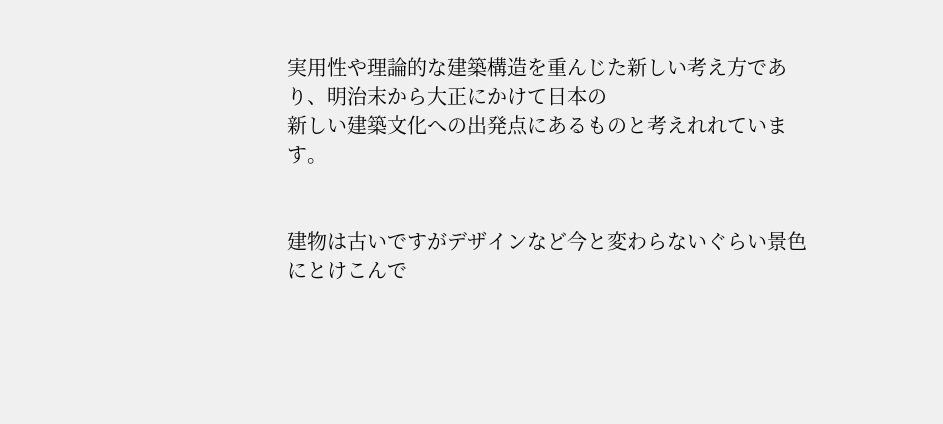実用性や理論的な建築構造を重んじた新しい考え方であり、明治末から大正にかけて日本の
新しい建築文化への出発点にあるものと考えれれています。


建物は古いですがデザインなど今と変わらないぐらい景色にとけこんで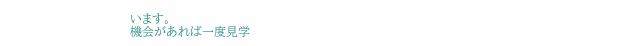います。
機会があれば一度見学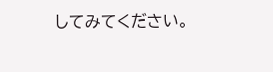してみてください。